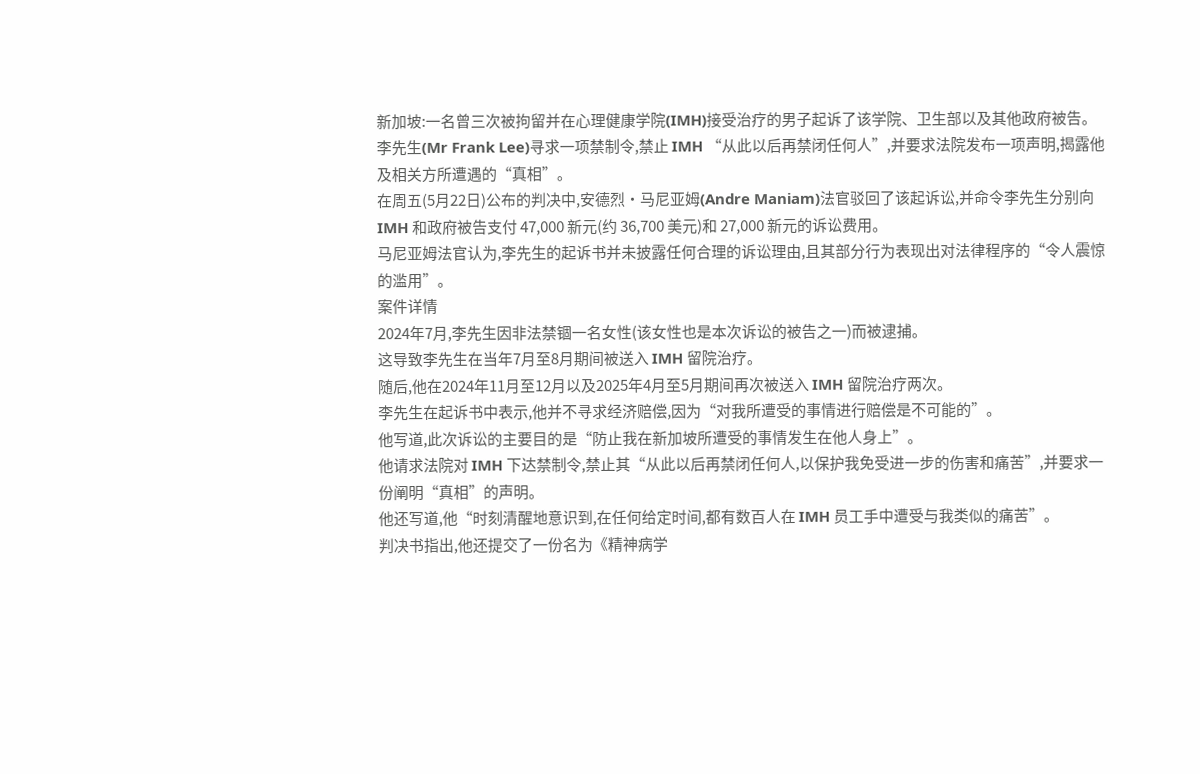新加坡:一名曾三次被拘留并在心理健康学院(IMH)接受治疗的男子起诉了该学院、卫生部以及其他政府被告。
李先生(Mr Frank Lee)寻求一项禁制令,禁止 IMH “从此以后再禁闭任何人”,并要求法院发布一项声明,揭露他及相关方所遭遇的“真相”。
在周五(5月22日)公布的判决中,安德烈·马尼亚姆(Andre Maniam)法官驳回了该起诉讼,并命令李先生分别向 IMH 和政府被告支付 47,000 新元(约 36,700 美元)和 27,000 新元的诉讼费用。
马尼亚姆法官认为,李先生的起诉书并未披露任何合理的诉讼理由,且其部分行为表现出对法律程序的“令人震惊的滥用”。
案件详情
2024年7月,李先生因非法禁锢一名女性(该女性也是本次诉讼的被告之一)而被逮捕。
这导致李先生在当年7月至8月期间被送入 IMH 留院治疗。
随后,他在2024年11月至12月以及2025年4月至5月期间再次被送入 IMH 留院治疗两次。
李先生在起诉书中表示,他并不寻求经济赔偿,因为“对我所遭受的事情进行赔偿是不可能的”。
他写道,此次诉讼的主要目的是“防止我在新加坡所遭受的事情发生在他人身上”。
他请求法院对 IMH 下达禁制令,禁止其“从此以后再禁闭任何人,以保护我免受进一步的伤害和痛苦”,并要求一份阐明“真相”的声明。
他还写道,他“时刻清醒地意识到,在任何给定时间,都有数百人在 IMH 员工手中遭受与我类似的痛苦”。
判决书指出,他还提交了一份名为《精神病学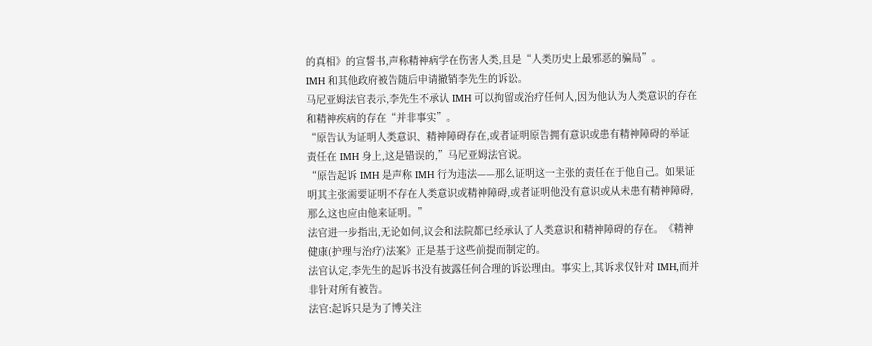的真相》的宣誓书,声称精神病学在伤害人类,且是“人类历史上最邪恶的骗局”。
IMH 和其他政府被告随后申请撤销李先生的诉讼。
马尼亚姆法官表示,李先生不承认 IMH 可以拘留或治疗任何人,因为他认为人类意识的存在和精神疾病的存在“并非事实”。
“原告认为证明人类意识、精神障碍存在,或者证明原告拥有意识或患有精神障碍的举证责任在 IMH 身上,这是错误的,”马尼亚姆法官说。
“原告起诉 IMH 是声称 IMH 行为违法——那么证明这一主张的责任在于他自己。如果证明其主张需要证明不存在人类意识或精神障碍,或者证明他没有意识或从未患有精神障碍,那么这也应由他来证明。”
法官进一步指出,无论如何,议会和法院都已经承认了人类意识和精神障碍的存在。《精神健康(护理与治疗)法案》正是基于这些前提而制定的。
法官认定,李先生的起诉书没有披露任何合理的诉讼理由。事实上,其诉求仅针对 IMH,而并非针对所有被告。
法官:起诉只是为了博关注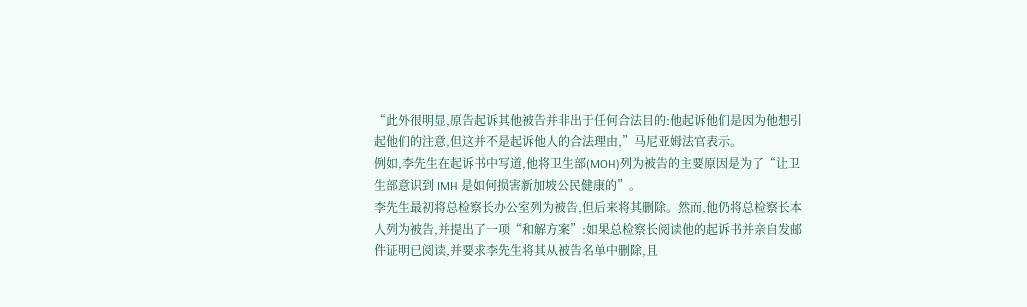“此外很明显,原告起诉其他被告并非出于任何合法目的:他起诉他们是因为他想引起他们的注意,但这并不是起诉他人的合法理由,”马尼亚姆法官表示。
例如,李先生在起诉书中写道,他将卫生部(MOH)列为被告的主要原因是为了“让卫生部意识到 IMH 是如何损害新加坡公民健康的”。
李先生最初将总检察长办公室列为被告,但后来将其删除。然而,他仍将总检察长本人列为被告,并提出了一项“和解方案”:如果总检察长阅读他的起诉书并亲自发邮件证明已阅读,并要求李先生将其从被告名单中删除,且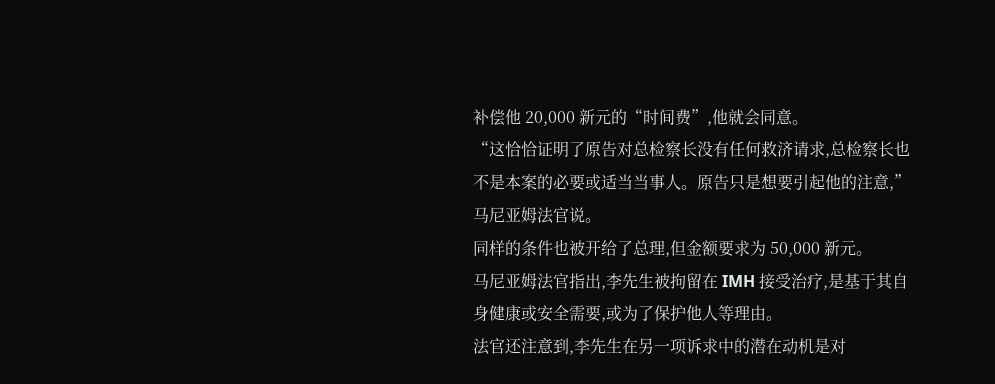补偿他 20,000 新元的“时间费”,他就会同意。
“这恰恰证明了原告对总检察长没有任何救济请求,总检察长也不是本案的必要或适当当事人。原告只是想要引起他的注意,”马尼亚姆法官说。
同样的条件也被开给了总理,但金额要求为 50,000 新元。
马尼亚姆法官指出,李先生被拘留在 IMH 接受治疗,是基于其自身健康或安全需要,或为了保护他人等理由。
法官还注意到,李先生在另一项诉求中的潜在动机是对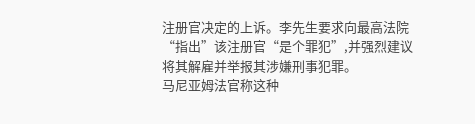注册官决定的上诉。李先生要求向最高法院“指出”该注册官“是个罪犯”,并强烈建议将其解雇并举报其涉嫌刑事犯罪。
马尼亚姆法官称这种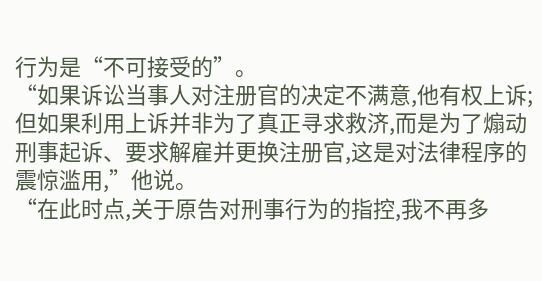行为是“不可接受的”。
“如果诉讼当事人对注册官的决定不满意,他有权上诉;但如果利用上诉并非为了真正寻求救济,而是为了煽动刑事起诉、要求解雇并更换注册官,这是对法律程序的震惊滥用,”他说。
“在此时点,关于原告对刑事行为的指控,我不再多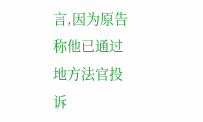言,因为原告称他已通过地方法官投诉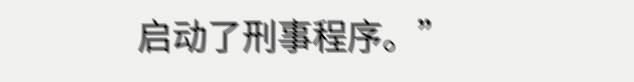启动了刑事程序。”